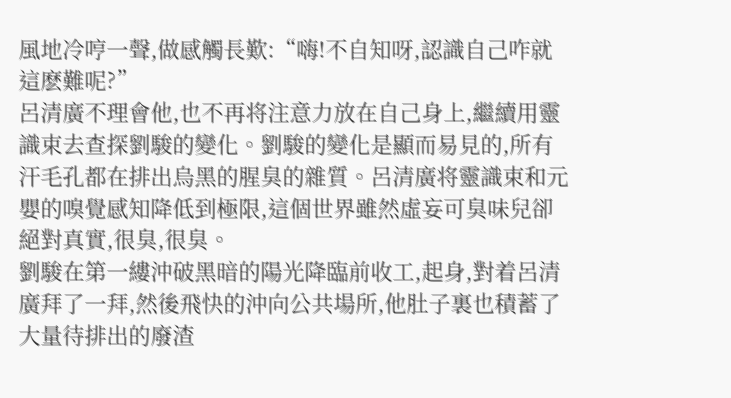風地冷哼一聲,做感觸長歎:“嗨!不自知呀,認識自己咋就這麽難呢?”
呂清廣不理會他,也不再将注意力放在自己身上,繼續用靈識束去查探劉駿的變化。劉駿的變化是顯而易見的,所有汗毛孔都在排出烏黑的腥臭的雜質。呂清廣将靈識束和元嬰的嗅覺感知降低到極限,這個世界雖然虛妄可臭味兒卻絕對真實,很臭,很臭。
劉駿在第一縷沖破黑暗的陽光降臨前收工,起身,對着呂清廣拜了一拜,然後飛快的沖向公共場所,他肚子裏也積蓄了大量待排出的廢渣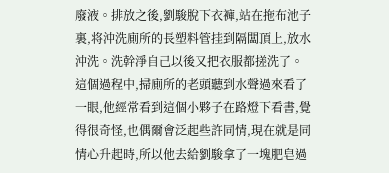廢液。排放之後,劉駿脫下衣褲,站在拖布池子裏,将沖洗廁所的長塑料管挂到隔闆頂上,放水沖洗。洗幹淨自己以後又把衣服都搓洗了。
這個過程中,掃廁所的老頭聽到水聲過來看了一眼,他經常看到這個小夥子在路燈下看書,覺得很奇怪,也偶爾會泛起些許同情,現在就是同情心升起時,所以他去給劉駿拿了一塊肥皂過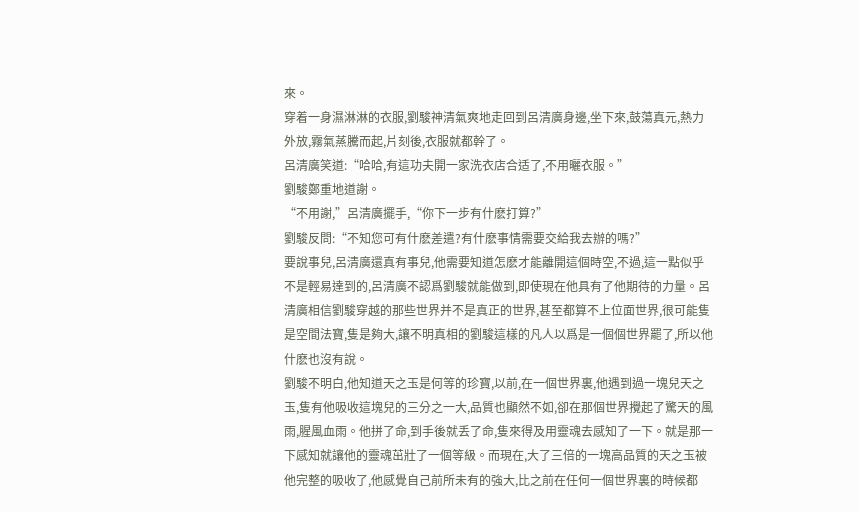來。
穿着一身濕淋淋的衣服,劉駿神清氣爽地走回到呂清廣身邊,坐下來,鼓蕩真元,熱力外放,霧氣蒸騰而起,片刻後,衣服就都幹了。
呂清廣笑道:“哈哈,有這功夫開一家洗衣店合适了,不用曬衣服。”
劉駿鄭重地道謝。
“不用謝,”呂清廣擺手,“你下一步有什麽打算?”
劉駿反問:“不知您可有什麽差遣?有什麽事情需要交給我去辦的嗎?”
要說事兒,呂清廣還真有事兒,他需要知道怎麽才能離開這個時空,不過,這一點似乎不是輕易達到的,呂清廣不認爲劉駿就能做到,即使現在他具有了他期待的力量。呂清廣相信劉駿穿越的那些世界并不是真正的世界,甚至都算不上位面世界,很可能隻是空間法寶,隻是夠大,讓不明真相的劉駿這樣的凡人以爲是一個個世界罷了,所以他什麽也沒有說。
劉駿不明白,他知道天之玉是何等的珍寶,以前,在一個世界裏,他遇到過一塊兒天之玉,隻有他吸收這塊兒的三分之一大,品質也顯然不如,卻在那個世界攪起了驚天的風雨,腥風血雨。他拼了命,到手後就丢了命,隻來得及用靈魂去感知了一下。就是那一下感知就讓他的靈魂茁壯了一個等級。而現在,大了三倍的一塊高品質的天之玉被他完整的吸收了,他感覺自己前所未有的強大,比之前在任何一個世界裏的時候都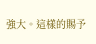強大。這樣的賜予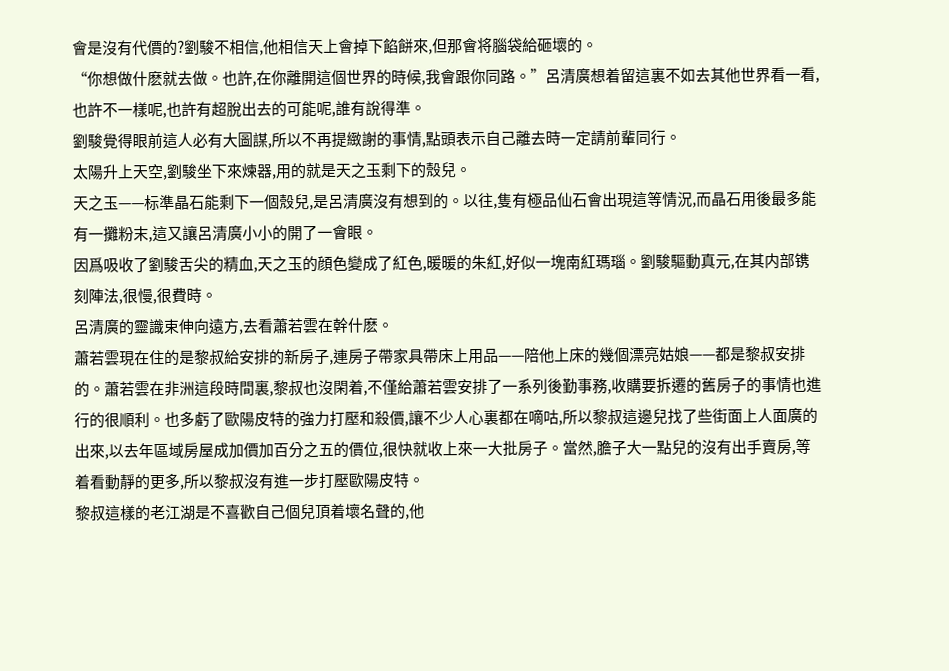會是沒有代價的?劉駿不相信,他相信天上會掉下餡餅來,但那會将腦袋給砸壞的。
“你想做什麽就去做。也許,在你離開這個世界的時候,我會跟你同路。”呂清廣想着留這裏不如去其他世界看一看,也許不一樣呢,也許有超脫出去的可能呢,誰有說得準。
劉駿覺得眼前這人必有大圖謀,所以不再提緻謝的事情,點頭表示自己離去時一定請前輩同行。
太陽升上天空,劉駿坐下來煉器,用的就是天之玉剩下的殼兒。
天之玉——标準晶石能剩下一個殼兒,是呂清廣沒有想到的。以往,隻有極品仙石會出現這等情況,而晶石用後最多能有一攤粉末,這又讓呂清廣小小的開了一會眼。
因爲吸收了劉駿舌尖的精血,天之玉的顔色變成了紅色,暖暖的朱紅,好似一塊南紅瑪瑙。劉駿驅動真元,在其内部镌刻陣法,很慢,很費時。
呂清廣的靈識束伸向遠方,去看蕭若雲在幹什麽。
蕭若雲現在住的是黎叔給安排的新房子,連房子帶家具帶床上用品——陪他上床的幾個漂亮姑娘——都是黎叔安排的。蕭若雲在非洲這段時間裏,黎叔也沒閑着,不僅給蕭若雲安排了一系列後勤事務,收購要拆遷的舊房子的事情也進行的很順利。也多虧了歐陽皮特的強力打壓和殺價,讓不少人心裏都在嘀咕,所以黎叔這邊兒找了些街面上人面廣的出來,以去年區域房屋成加價加百分之五的價位,很快就收上來一大批房子。當然,膽子大一點兒的沒有出手賣房,等着看動靜的更多,所以黎叔沒有進一步打壓歐陽皮特。
黎叔這樣的老江湖是不喜歡自己個兒頂着壞名聲的,他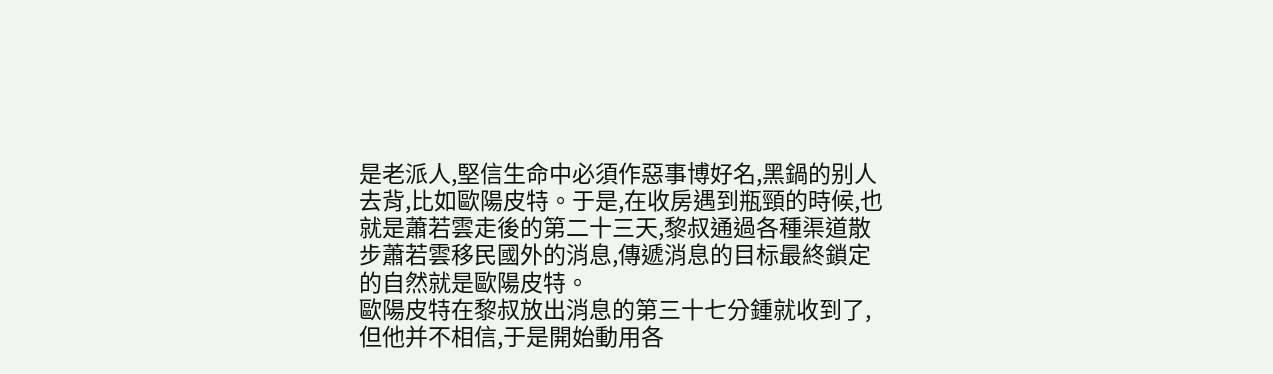是老派人,堅信生命中必須作惡事博好名,黑鍋的别人去背,比如歐陽皮特。于是,在收房遇到瓶頸的時候,也就是蕭若雲走後的第二十三天,黎叔通過各種渠道散步蕭若雲移民國外的消息,傳遞消息的目标最終鎖定的自然就是歐陽皮特。
歐陽皮特在黎叔放出消息的第三十七分鍾就收到了,但他并不相信,于是開始動用各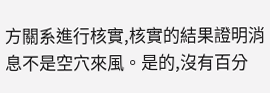方關系進行核實,核實的結果證明消息不是空穴來風。是的,沒有百分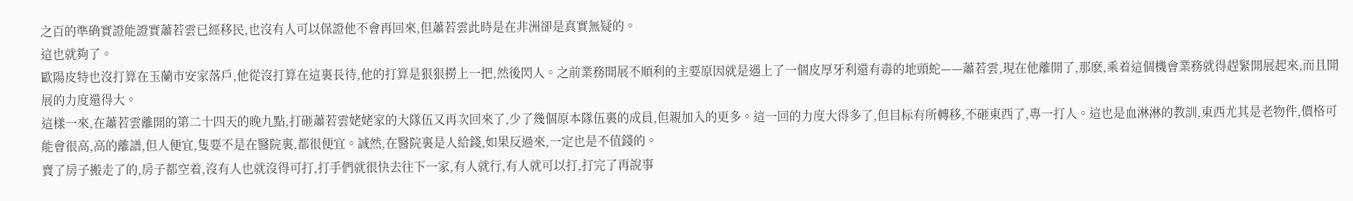之百的準确實證能證實蕭若雲已經移民,也沒有人可以保證他不會再回來,但蕭若雲此時是在非洲卻是真實無疑的。
這也就夠了。
歐陽皮特也沒打算在玉蘭市安家落戶,他從沒打算在這裏長待,他的打算是狠狠撈上一把,然後閃人。之前業務開展不順利的主要原因就是遇上了一個皮厚牙利還有毒的地頭蛇——蕭若雲,現在他離開了,那麽,乘着這個機會業務就得趕緊開展起來,而且開展的力度還得大。
這樣一來,在蕭若雲離開的第二十四天的晚九點,打砸蕭若雲姥姥家的大隊伍又再次回來了,少了幾個原本隊伍裏的成員,但親加入的更多。這一回的力度大得多了,但目标有所轉移,不砸東西了,專一打人。這也是血淋淋的教訓,東西尤其是老物件,價格可能會很高,高的離譜,但人便宜,隻要不是在醫院裏,都很便宜。誠然,在醫院裏是人給錢,如果反過來,一定也是不值錢的。
賣了房子搬走了的,房子都空着,沒有人也就沒得可打,打手們就很快去往下一家,有人就行,有人就可以打,打完了再說事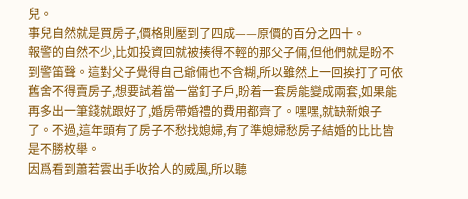兒。
事兒自然就是買房子,價格則壓到了四成——原價的百分之四十。
報警的自然不少,比如投資回就被揍得不輕的那父子倆,但他們就是盼不到警笛聲。這對父子覺得自己爺倆也不含糊,所以雖然上一回挨打了可依舊舍不得賣房子,想要試着當一當釘子戶,盼着一套房能變成兩套,如果能再多出一筆錢就跟好了,婚房帶婚禮的費用都齊了。嘿嘿,就缺新娘子了。不過,這年頭有了房子不愁找媳婦,有了準媳婦愁房子結婚的比比皆是不勝枚舉。
因爲看到蕭若雲出手收拾人的威風,所以聽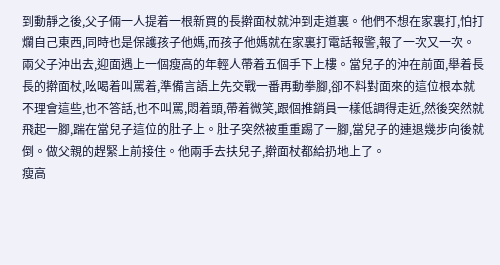到動靜之後,父子倆一人提着一根新買的長擀面杖就沖到走道裏。他們不想在家裏打,怕打爛自己東西,同時也是保護孩子他媽,而孩子他媽就在家裏打電話報警,報了一次又一次。
兩父子沖出去,迎面遇上一個瘦高的年輕人帶着五個手下上樓。當兒子的沖在前面,舉着長長的擀面杖,吆喝着叫罵着,準備言語上先交戰一番再動拳腳,卻不料對面來的這位根本就不理會這些,也不答話,也不叫罵,悶着頭,帶着微笑,跟個推銷員一樣低調得走近,然後突然就飛起一腳,踹在當兒子這位的肚子上。肚子突然被重重踢了一腳,當兒子的連退幾步向後就倒。做父親的趕緊上前接住。他兩手去扶兒子,擀面杖都給扔地上了。
瘦高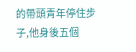的帶頭青年停住步子,他身後五個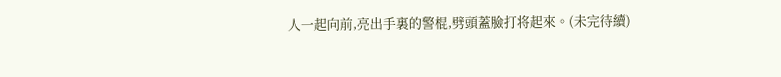人一起向前,亮出手裏的警棍,劈頭蓋臉打将起來。(未完待續)